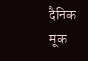दैनिक मूक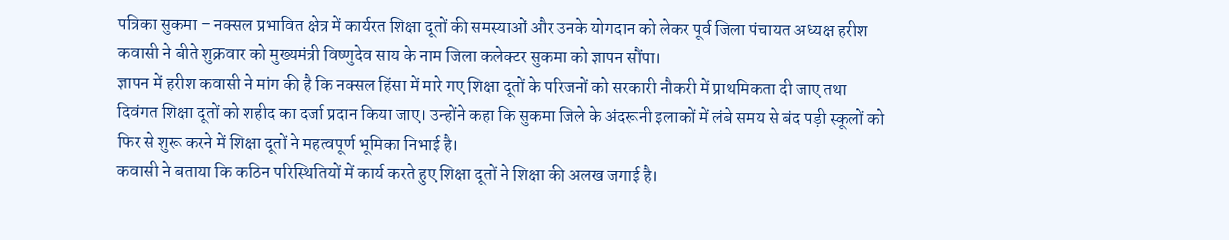पत्रिका सुकमा – नक्सल प्रभावित क्षेत्र में कार्यरत शिक्षा दूतों की समस्याओं और उनके योगदान को लेकर पूर्व जिला पंचायत अध्यक्ष हरीश कवासी ने बीते शुक्रवार को मुख्यमंत्री विष्णुदेव साय के नाम जिला कलेक्टर सुकमा को ज्ञापन सौंपा।
ज्ञापन में हरीश कवासी ने मांग की है कि नक्सल हिंसा में मारे गए शिक्षा दूतों के परिजनों को सरकारी नौकरी में प्राथमिकता दी जाए तथा दिवंगत शिक्षा दूतों को शहीद का दर्जा प्रदान किया जाए। उन्होंने कहा कि सुकमा जिले के अंदरूनी इलाकों में लंबे समय से बंद पड़ी स्कूलों को फिर से शुरू करने में शिक्षा दूतों ने महत्वपूर्ण भूमिका निभाई है।
कवासी ने बताया कि कठिन परिस्थितियों में कार्य करते हुए शिक्षा दूतों ने शिक्षा की अलख जगाई है।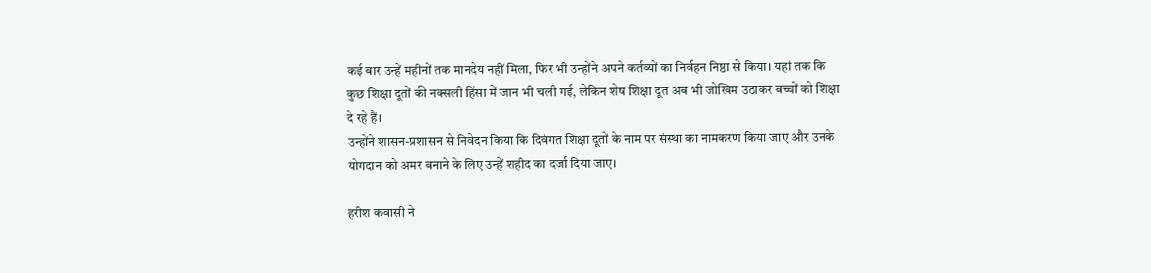कई बार उन्हें महीनों तक मानदेय नहीं मिला, फिर भी उन्होंने अपने कर्तव्यों का निर्वहन निष्ठा से किया। यहां तक कि कुछ शिक्षा दूतों की नक्सली हिंसा में जान भी चली गई, लेकिन शेष शिक्षा दूत अब भी जोखिम उठाकर बच्चों को शिक्षा दे रहे हैं।
उन्होंने शासन-प्रशासन से निवेदन किया कि दिवंगत शिक्षा दूतों के नाम पर संस्था का नामकरण किया जाए और उनके योगदान को अमर बनाने के लिए उन्हें शहीद का दर्जा दिया जाए।

हरीश कवासी ने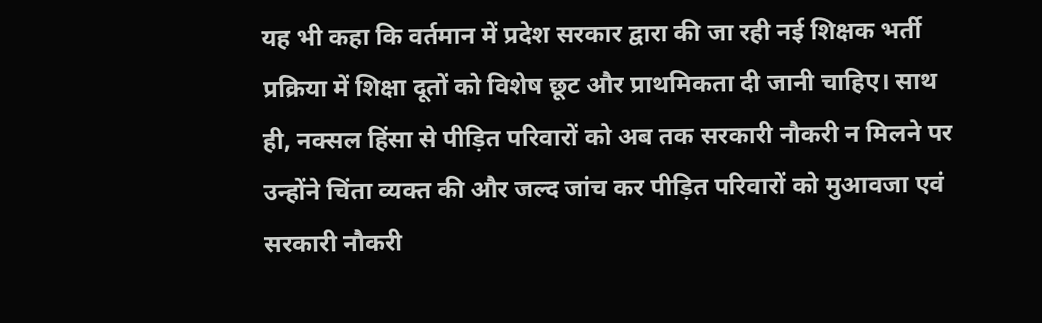यह भी कहा कि वर्तमान में प्रदेश सरकार द्वारा की जा रही नई शिक्षक भर्ती प्रक्रिया में शिक्षा दूतों को विशेष छूट और प्राथमिकता दी जानी चाहिए। साथ ही, नक्सल हिंसा से पीड़ित परिवारों को अब तक सरकारी नौकरी न मिलने पर उन्होंने चिंता व्यक्त की और जल्द जांच कर पीड़ित परिवारों को मुआवजा एवं सरकारी नौकरी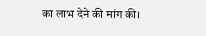का लाभ देने की मांग की।